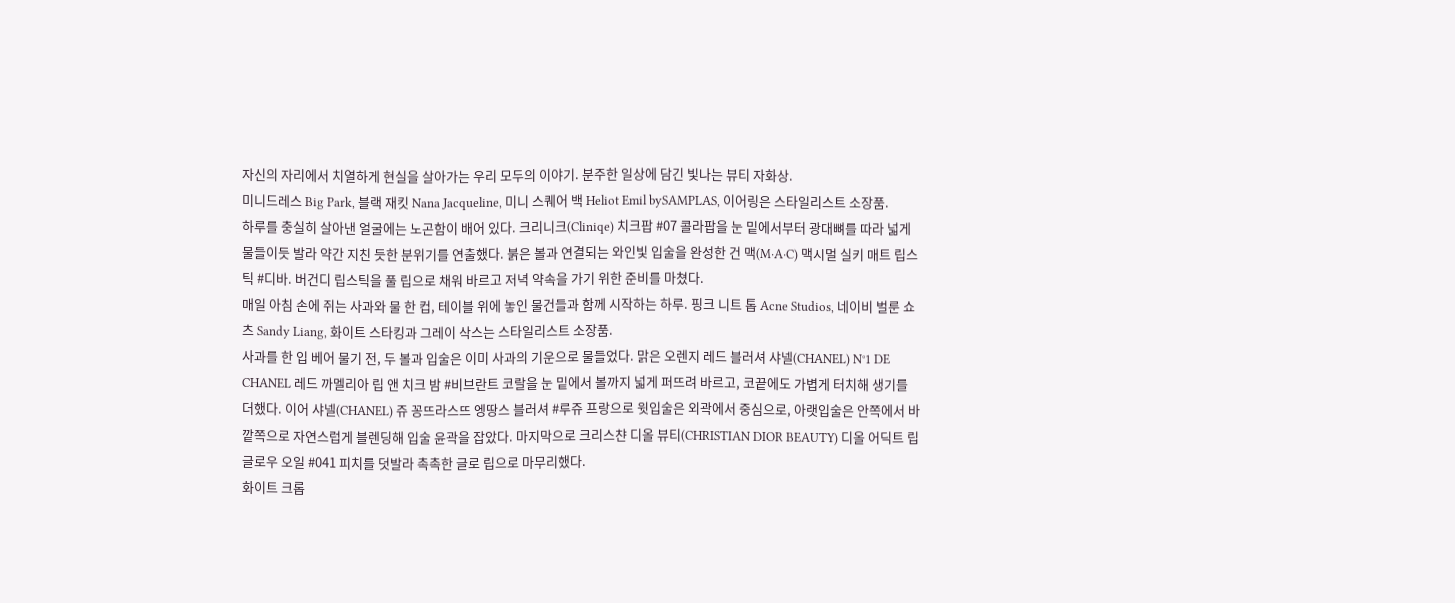자신의 자리에서 치열하게 현실을 살아가는 우리 모두의 이야기. 분주한 일상에 담긴 빛나는 뷰티 자화상.
미니드레스 Big Park, 블랙 재킷 Nana Jacqueline, 미니 스퀘어 백 Heliot Emil bySAMPLAS, 이어링은 스타일리스트 소장품.
하루를 충실히 살아낸 얼굴에는 노곤함이 배어 있다. 크리니크(Cliniqe) 치크팝 #07 콜라팝을 눈 밑에서부터 광대뼈를 따라 넓게 물들이듯 발라 약간 지친 듯한 분위기를 연출했다. 붉은 볼과 연결되는 와인빛 입술을 완성한 건 맥(M·A·C) 맥시멀 실키 매트 립스틱 #디바. 버건디 립스틱을 풀 립으로 채워 바르고 저녁 약속을 가기 위한 준비를 마쳤다.
매일 아침 손에 쥐는 사과와 물 한 컵, 테이블 위에 놓인 물건들과 함께 시작하는 하루. 핑크 니트 톱 Acne Studios, 네이비 벌룬 쇼츠 Sandy Liang, 화이트 스타킹과 그레이 삭스는 스타일리스트 소장품.
사과를 한 입 베어 물기 전, 두 볼과 입술은 이미 사과의 기운으로 물들었다. 맑은 오렌지 레드 블러셔 샤넬(CHANEL) N°1 DE CHANEL 레드 까멜리아 립 앤 치크 밤 #비브란트 코랄을 눈 밑에서 볼까지 넓게 퍼뜨려 바르고, 코끝에도 가볍게 터치해 생기를 더했다. 이어 샤넬(CHANEL) 쥬 꽁뜨라스뜨 엥땅스 블러셔 #루쥬 프랑으로 윗입술은 외곽에서 중심으로, 아랫입술은 안쪽에서 바깥쪽으로 자연스럽게 블렌딩해 입술 윤곽을 잡았다. 마지막으로 크리스챤 디올 뷰티(CHRISTIAN DIOR BEAUTY) 디올 어딕트 립 글로우 오일 #041 피치를 덧발라 촉촉한 글로 립으로 마무리했다.
화이트 크롭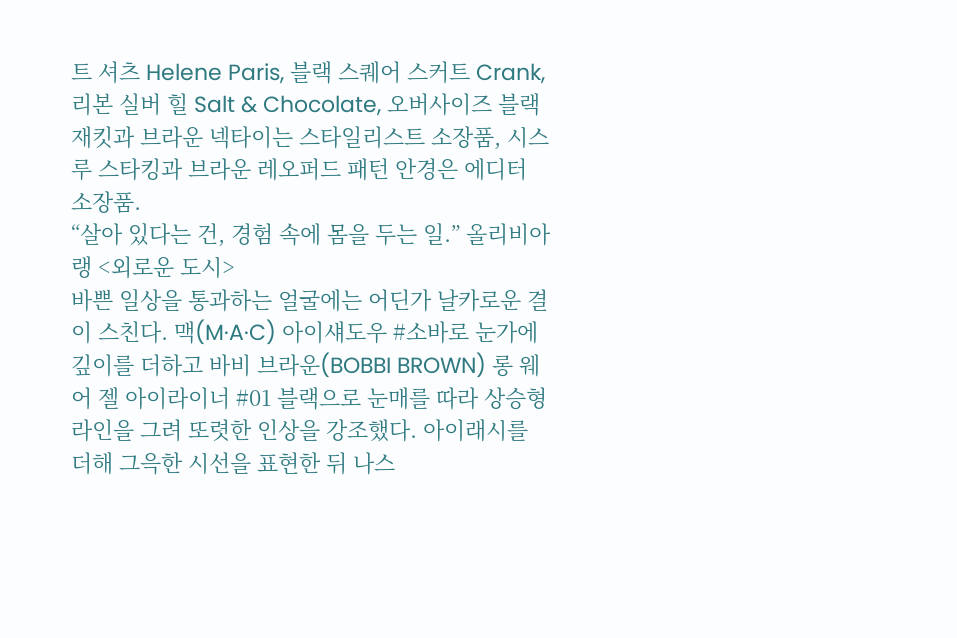트 셔츠 Helene Paris, 블랙 스퀘어 스커트 Crank, 리본 실버 힐 Salt & Chocolate, 오버사이즈 블랙 재킷과 브라운 넥타이는 스타일리스트 소장품, 시스루 스타킹과 브라운 레오퍼드 패턴 안경은 에디터 소장품.
“살아 있다는 건, 경험 속에 몸을 두는 일.” 올리비아 랭 <외로운 도시>
바쁜 일상을 통과하는 얼굴에는 어딘가 날카로운 결이 스친다. 맥(M·A·C) 아이섀도우 #소바로 눈가에 깊이를 더하고 바비 브라운(BOBBI BROWN) 롱 웨어 젤 아이라이너 #01 블랙으로 눈매를 따라 상승형 라인을 그려 또렷한 인상을 강조했다. 아이래시를 더해 그윽한 시선을 표현한 뒤 나스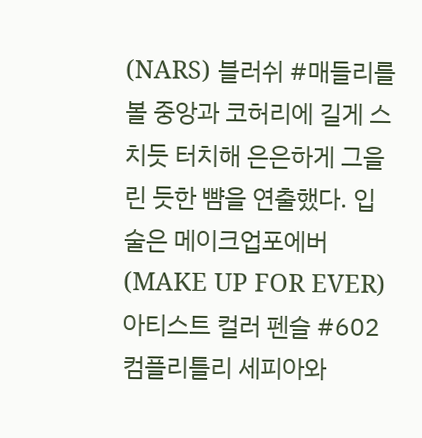(NARS) 블러쉬 #매들리를 볼 중앙과 코허리에 길게 스치듯 터치해 은은하게 그을린 듯한 뺨을 연출했다. 입술은 메이크업포에버(MAKE UP FOR EVER) 아티스트 컬러 펜슬 #602 컴플리틀리 세피아와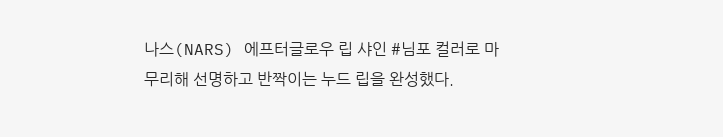나스(NARS) 에프터글로우 립 샤인 #님포 컬러로 마무리해 선명하고 반짝이는 누드 립을 완성했다.